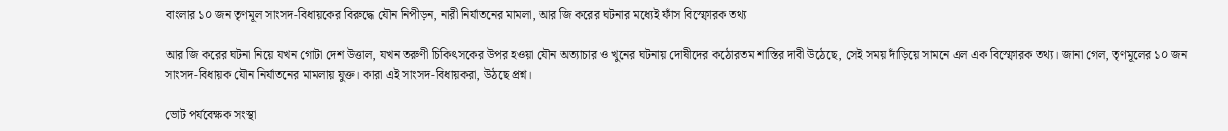বাংলার ১০ জন তৃণমূল সাংসদ-বিধায়কের বিরুদ্ধে যৌন নিপীড়ন, নারী নির্যাতনের মামলা, আর জি করের ঘটনার মধ্যেই ফাঁস বিস্ফোরক তথ্য

আর জি করের ঘটনা নিয়ে যখন গোটা দেশ উত্তাল, যখন তরুণী চিকিৎসকের উপর হওয়া যৌন অত্যাচার ও খুনের ঘটনায় দোষীদের কঠোরতম শাস্তির দাবী উঠেছে, সেই সময় দাঁড়িয়ে সামনে এল এক বিস্ফোরক তথ্য। জানা গেল, তৃণমূলের ১০ জন সাংসদ-বিধায়ক যৌন নির্যাতনের মামলায় যুক্ত। কারা এই সাংসদ-বিধায়করা, উঠছে প্রশ্ন।

ভোট পর্যবেক্ষক সংস্থা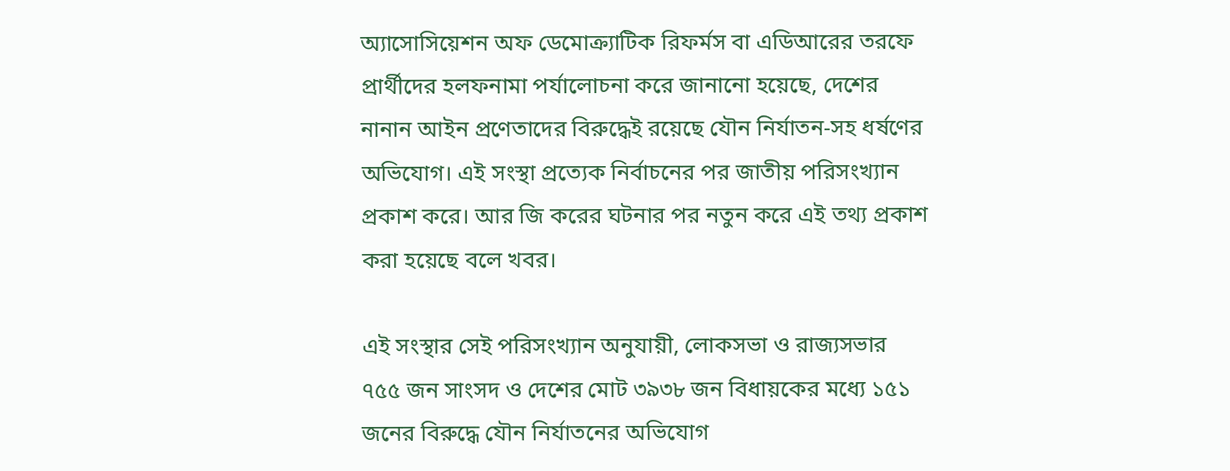অ্যাসোসিয়েশন অফ ডেমোক্র্যাটিক রিফর্মস বা এডিআরের তরফে প্রার্থীদের হলফনামা পর্যালোচনা করে জানানো হয়েছে, দেশের নানান আইন প্রণেতাদের বিরুদ্ধেই রয়েছে যৌন নির্যাতন-সহ ধর্ষণের অভিযোগ। এই সংস্থা প্রত্যেক নির্বাচনের পর জাতীয় পরিসংখ্যান প্রকাশ করে। আর জি করের ঘটনার পর নতুন করে এই তথ্য প্রকাশ করা হয়েছে বলে খবর।

এই সংস্থার সেই পরিসংখ্যান অনুযায়ী, লোকসভা ও রাজ্যসভার ৭৫৫ জন সাংসদ ও দেশের মোট ৩৯৩৮ জন বিধায়কের মধ্যে ১৫১ জনের বিরুদ্ধে যৌন নির্যাতনের অভিযোগ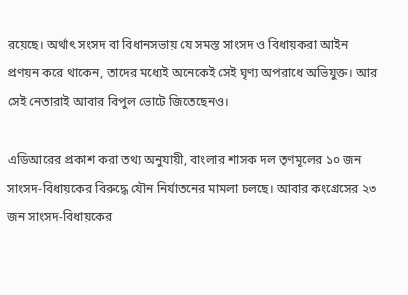রয়েছে। অর্থাৎ সংসদ বা বিধানসভায় যে সমস্ত সাংসদ ও বিধায়করা আইন প্রণয়ন করে থাকেন, তাদের মধ্যেই অনেকেই সেই ঘৃণ্য অপরাধে অভিযুক্ত। আর সেই নেতারাই আবার বিপুল ভোটে জিতেছেনও।

এডিআরের প্রকাশ করা তথ্য অনুযায়ী, বাংলার শাসক দল তৃণমূলের ১০ জন সাংসদ-বিধায়কের বিরুদ্ধে যৌন নির্যাতনের মামলা চলছে। আবার কংগ্রেসের ২৩ জন সাংসদ-বিধায়কের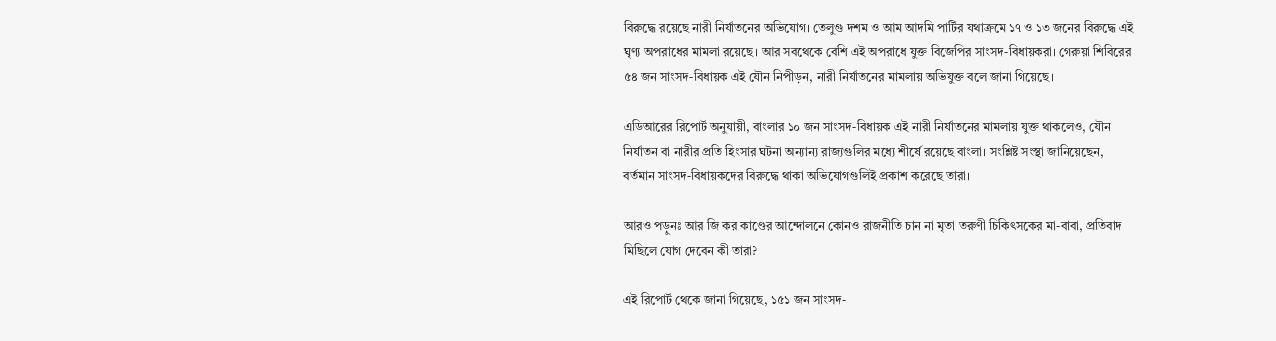বিরুদ্ধে রয়েছে নারী নির্যাতনের অভিযোগ। তেলুগু দশম ও আম আদমি পার্টির যথাক্রমে ১৭ ও ১৩ জনের বিরুদ্ধে এই ঘৃণ্য অপরাধের মামলা রয়েছে। আর সবথেকে বেশি এই অপরাধে যুক্ত বিজেপির সাংসদ-বিধায়করা। গেরুয়া শিবিরের ৫৪ জন সাংসদ-বিধায়ক এই যৌন নিপীড়ন, নারী নির্যাতনের মামলায় অভিযুক্ত বলে জানা গিয়েছে।

এডিআরের রিপোর্ট অনুযায়ী, বাংলার ১০ জন সাংসদ-বিধায়ক এই নারী নির্যাতনের মামলায় যুক্ত থাকলেও, যৌন নির্যাতন বা নারীর প্রতি হিংসার ঘটনা অন্যান্য রাজ্যগুলির মধ্যে শীর্ষে রয়েছে বাংলা। সংশ্লিষ্ট সংস্থা জানিয়েছেন, বর্তমান সাংসদ-বিধায়কদের বিরুদ্ধে থাকা অভিযোগগুলিই প্রকাশ করেছে তারা।

আরও পড়ুনঃ আর জি কর কাণ্ডের আন্দোলনে কোনও রাজনীতি চান না মৃতা তরুণী চিকিৎসকের মা-বাবা, প্রতিবাদ মিছিলে যোগ দেবেন কী তারা?

এই রিপোর্ট থেকে জানা গিয়েছে, ১৫১ জন সাংসদ-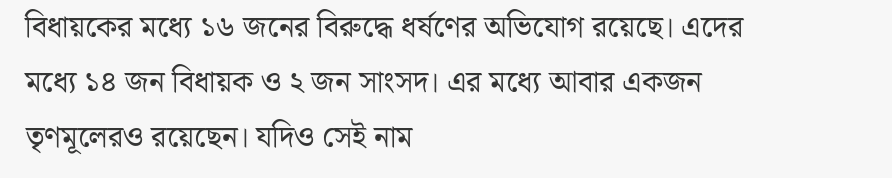বিধায়কের মধ্যে ১৬ জনের বিরুদ্ধে ধর্ষণের অভিযোগ রয়েছে। এদের মধ্যে ১৪ জন বিধায়ক ও ২ জন সাংসদ। এর মধ্যে আবার একজন তৃণমূলেরও রয়েছেন। যদিও সেই নাম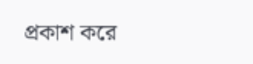প্রকাশ করে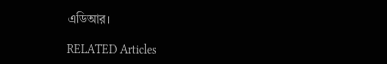এডিআর।

RELATED Articles